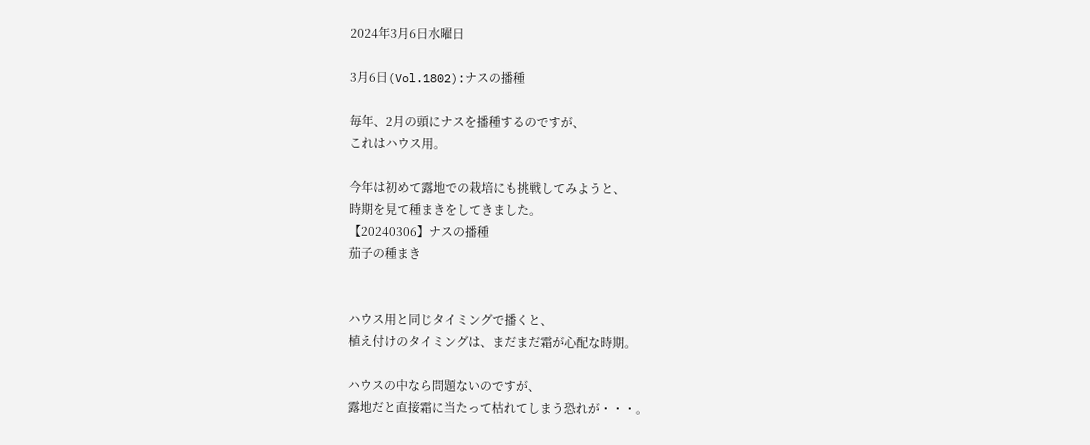2024年3月6日水曜日

3月6日(Vol.1802):ナスの播種

毎年、2月の頭にナスを播種するのですが、
これはハウス用。

今年は初めて露地での栽培にも挑戦してみようと、
時期を見て種まきをしてきました。
【20240306】ナスの播種
茄子の種まき


ハウス用と同じタイミングで播くと、
植え付けのタイミングは、まだまだ霜が心配な時期。

ハウスの中なら問題ないのですが、
露地だと直接霜に当たって枯れてしまう恐れが・・・。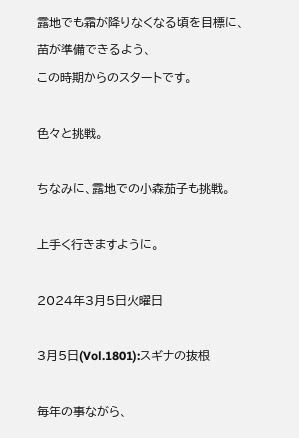露地でも霜が降りなくなる頃を目標に、
苗が準備できるよう、
この時期からのスタートです。

色々と挑戦。

ちなみに、露地での小森茄子も挑戦。

上手く行きますように。

2024年3月5日火曜日

3月5日(Vol.1801):スギナの抜根

毎年の事ながら、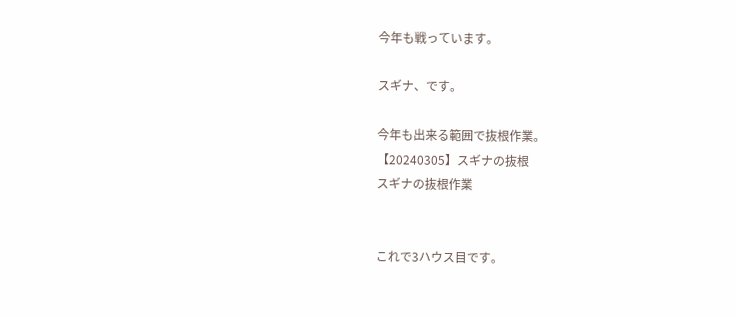今年も戦っています。

スギナ、です。

今年も出来る範囲で抜根作業。
【20240305】スギナの抜根
スギナの抜根作業


これで3ハウス目です。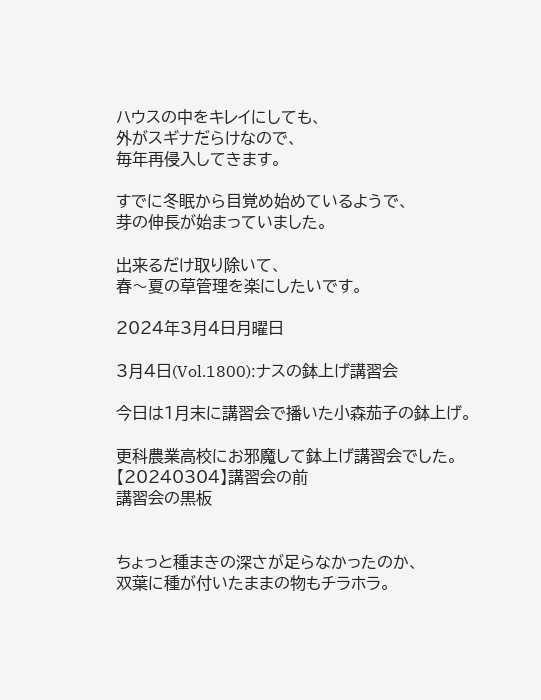ハウスの中をキレイにしても、
外がスギナだらけなので、
毎年再侵入してきます。

すでに冬眠から目覚め始めているようで、
芽の伸長が始まっていました。

出来るだけ取り除いて、
春〜夏の草管理を楽にしたいです。

2024年3月4日月曜日

3月4日(Vol.1800):ナスの鉢上げ講習会

今日は1月末に講習会で播いた小森茄子の鉢上げ。

更科農業高校にお邪魔して鉢上げ講習会でした。
【20240304】講習会の前
講習会の黒板


ちょっと種まきの深さが足らなかったのか、
双葉に種が付いたままの物もチラホラ。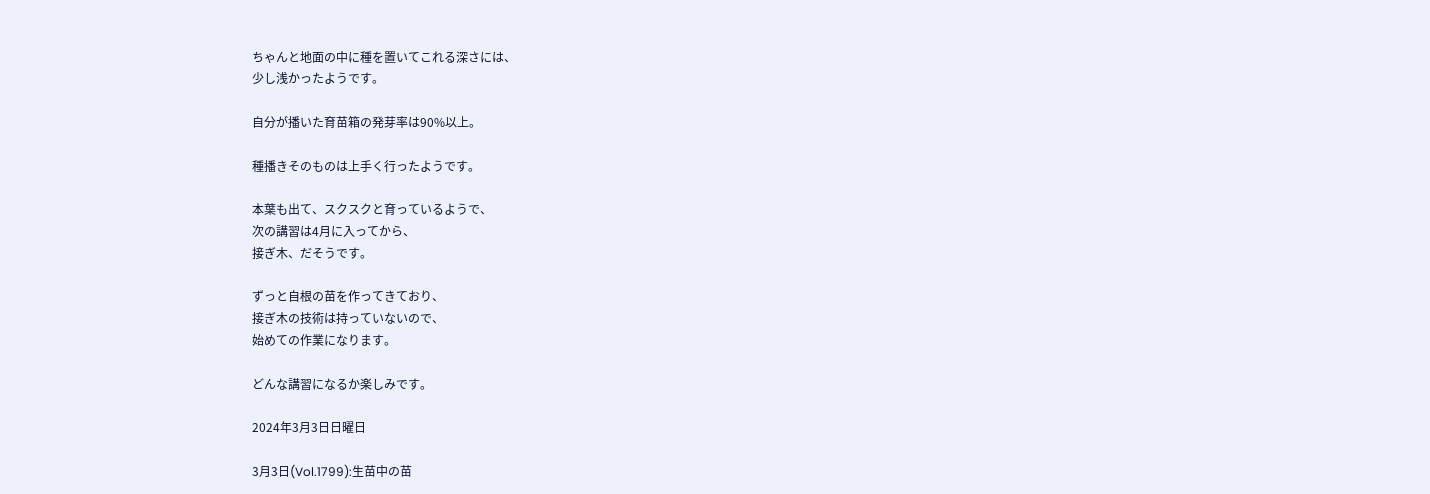ちゃんと地面の中に種を置いてこれる深さには、
少し浅かったようです。

自分が播いた育苗箱の発芽率は90%以上。

種播きそのものは上手く行ったようです。

本葉も出て、スクスクと育っているようで、
次の講習は4月に入ってから、
接ぎ木、だそうです。

ずっと自根の苗を作ってきており、
接ぎ木の技術は持っていないので、
始めての作業になります。

どんな講習になるか楽しみです。

2024年3月3日日曜日

3月3日(Vol.1799):生苗中の苗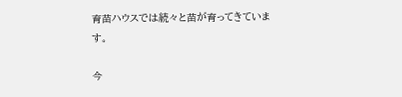育苗ハウスでは続々と苗が育ってきています。

今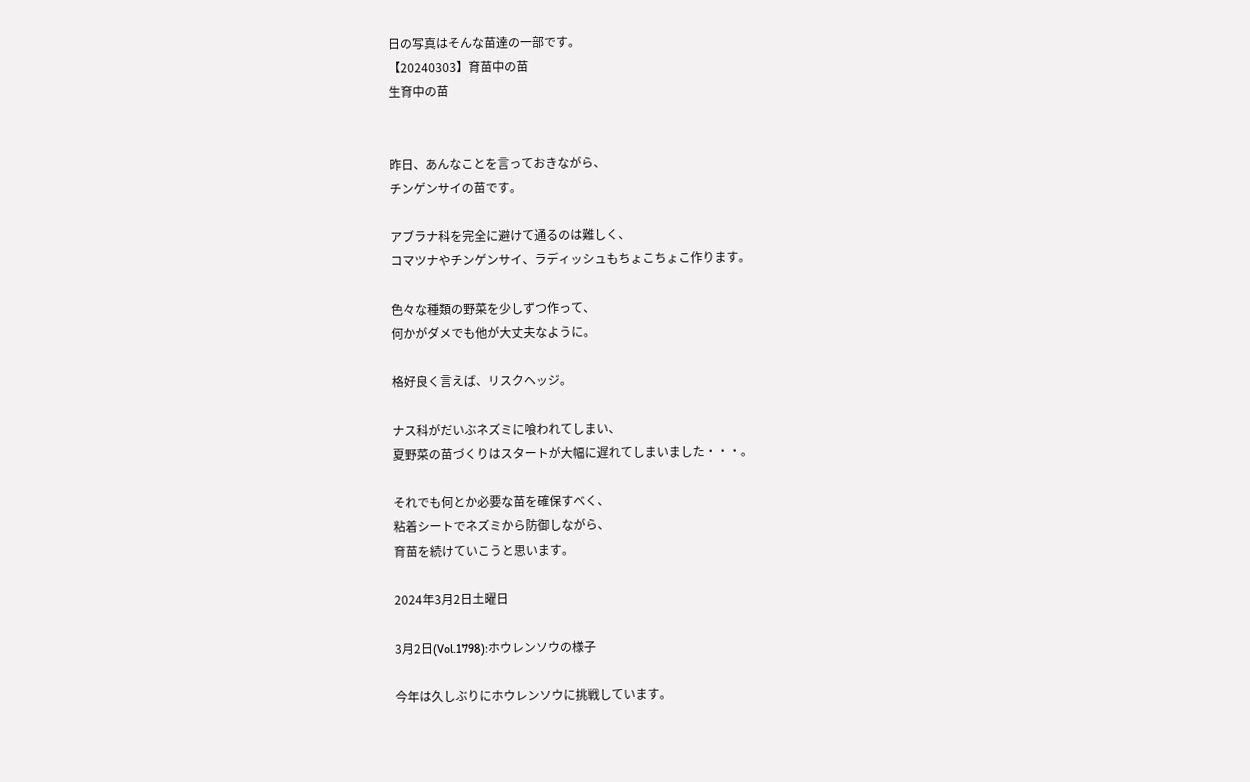日の写真はそんな苗達の一部です。
【20240303】育苗中の苗
生育中の苗


昨日、あんなことを言っておきながら、
チンゲンサイの苗です。

アブラナ科を完全に避けて通るのは難しく、
コマツナやチンゲンサイ、ラディッシュもちょこちょこ作ります。

色々な種類の野菜を少しずつ作って、
何かがダメでも他が大丈夫なように。

格好良く言えば、リスクヘッジ。

ナス科がだいぶネズミに喰われてしまい、
夏野菜の苗づくりはスタートが大幅に遅れてしまいました・・・。

それでも何とか必要な苗を確保すべく、
粘着シートでネズミから防御しながら、
育苗を続けていこうと思います。

2024年3月2日土曜日

3月2日(Vol.1798):ホウレンソウの様子

今年は久しぶりにホウレンソウに挑戦しています。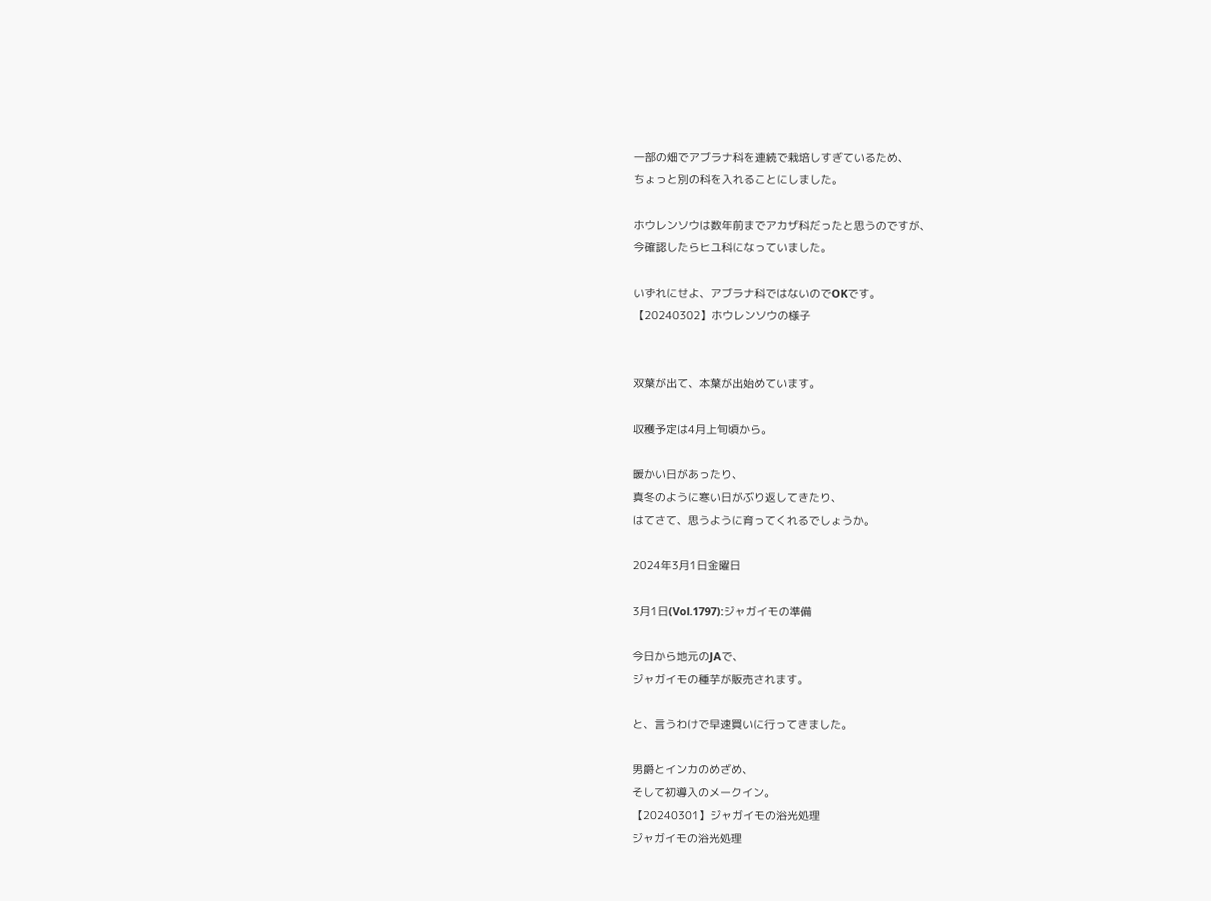一部の畑でアブラナ科を連続で栽培しすぎているため、
ちょっと別の科を入れることにしました。

ホウレンソウは数年前までアカザ科だったと思うのですが、
今確認したらヒユ科になっていました。

いずれにせよ、アブラナ科ではないのでOKです。
【20240302】ホウレンソウの様子


双葉が出て、本葉が出始めています。

収穫予定は4月上旬頃から。

暖かい日があったり、
真冬のように寒い日がぶり返してきたり、
はてさて、思うように育ってくれるでしょうか。

2024年3月1日金曜日

3月1日(Vol.1797):ジャガイモの準備

今日から地元のJAで、
ジャガイモの種芋が販売されます。

と、言うわけで早速買いに行ってきました。

男爵とインカのめざめ、
そして初導入のメークイン。
【20240301】ジャガイモの浴光処理
ジャガイモの浴光処理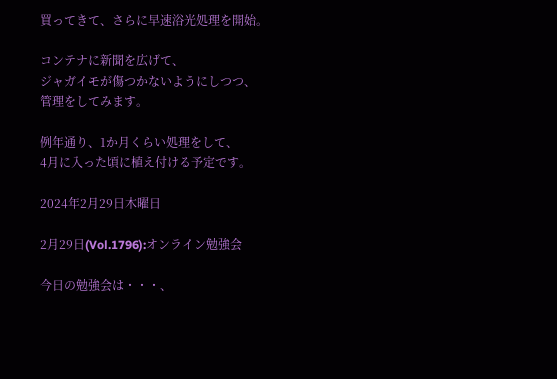買ってきて、さらに早速浴光処理を開始。

コンテナに新聞を広げて、
ジャガイモが傷つかないようにしつつ、
管理をしてみます。

例年通り、1か月くらい処理をして、
4月に入った頃に植え付ける予定です。

2024年2月29日木曜日

2月29日(Vol.1796):オンライン勉強会

今日の勉強会は・・・、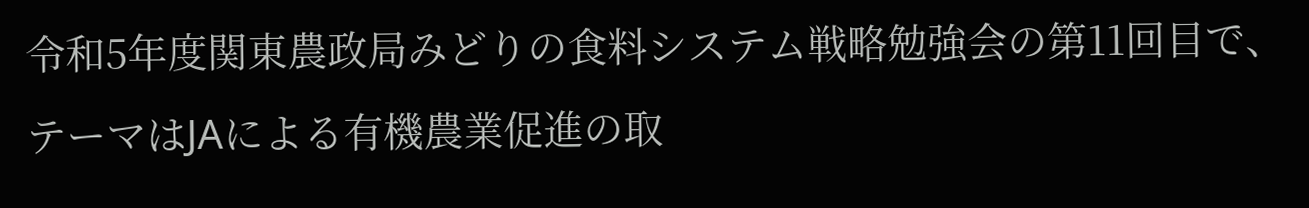令和5年度関東農政局みどりの食料システム戦略勉強会の第11回目で、
テーマはJAによる有機農業促進の取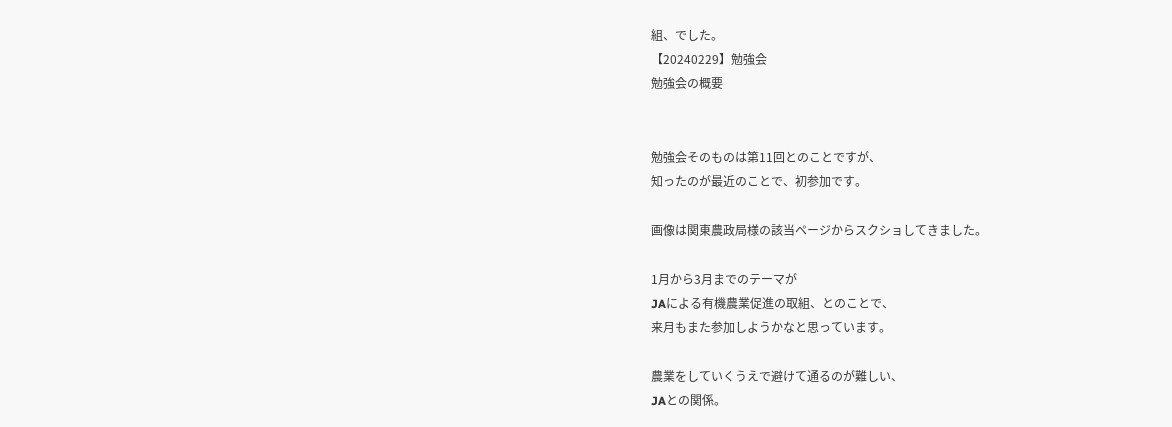組、でした。
【20240229】勉強会
勉強会の概要


勉強会そのものは第11回とのことですが、
知ったのが最近のことで、初参加です。

画像は関東農政局様の該当ページからスクショしてきました。

1月から3月までのテーマが
JAによる有機農業促進の取組、とのことで、
来月もまた参加しようかなと思っています。

農業をしていくうえで避けて通るのが難しい、
JAとの関係。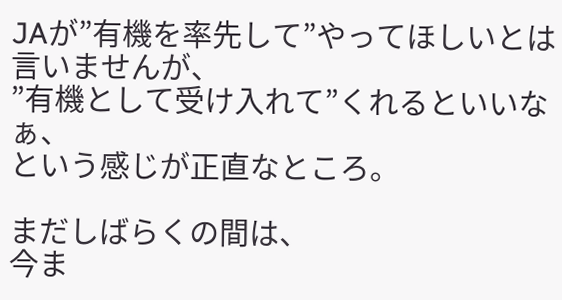JAが”有機を率先して”やってほしいとは言いませんが、
”有機として受け入れて”くれるといいなぁ、
という感じが正直なところ。

まだしばらくの間は、
今ま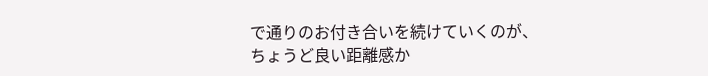で通りのお付き合いを続けていくのが、
ちょうど良い距離感か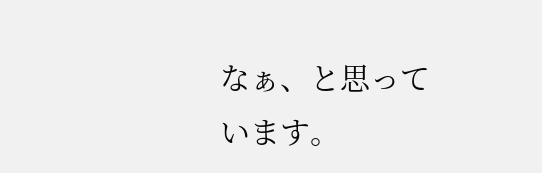なぁ、と思っています。